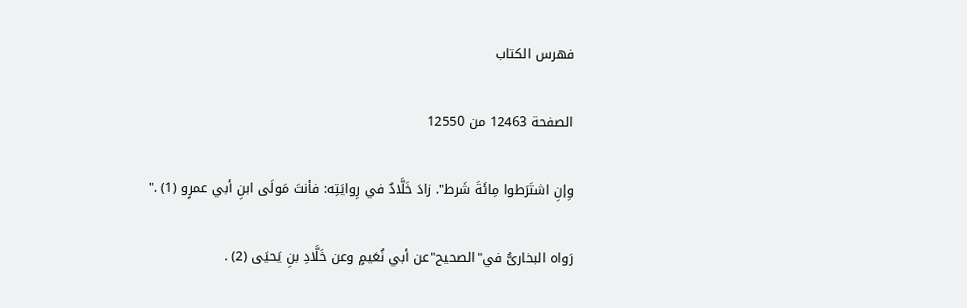فهرس الكتاب

الصفحة 12463 من 12550

وِإنِ اشتَرَطوا مِائَةَ شَرط". زادَ خَلَّادٌ في رِوايَتِه: فأنتَ مَولَى ابنِ أبي عمرٍو (1) ."

رَواه البخارىُّ في"الصحيح"عن أبي نُعَيمٍ وعن خَلَّادِ بنِ يَحيَى (2) .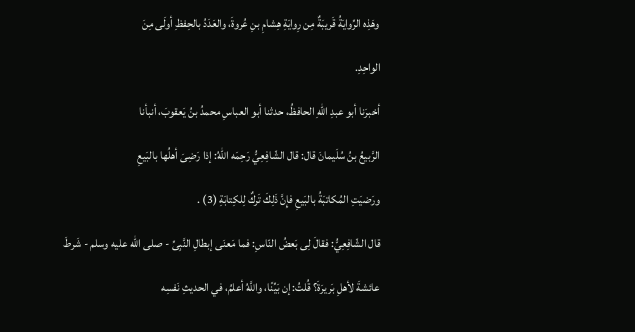وهَذِه الرِّوايَةُ قَريبَةٌ مِن رِوايَةِ هِشامِ بنِ عُروةَ، والعَدَدُ بالحِفظِ أولَى مِنَ

الواحِدِ.

أخبرَنا أبو عبدِ اللهِ الحافظُ، حدثنا أبو العباسِ محمدُ بنُ يَعقوبَ، أنبأنا

الرَّبيعُ بنُ سُلَيمانَ قال: قال الشّافِعِيُّ رَحِمَه اللهُ: إذا رَضِىَ أهلُها بالبَيعِ

ورَضيَتِ المُكاتبَةُ بالبَيعِ فإِنَّ ذَلِكَ تَركٌ لِلكِتابَةِ (3) .

قال الشّافِعِيُّ: فقالَ لِى بَعضُ النّاسِ: فما مَعنَى إبطالِ النَّبِىِّ - صلى الله عليه وسلم - شَرطَ

عائشةَ لأهلِ بَريرَةَ؟ قُلتُ: إن بَيِّنًا، واللَّهُ أعلمُ، في الحديثِ نَفسِه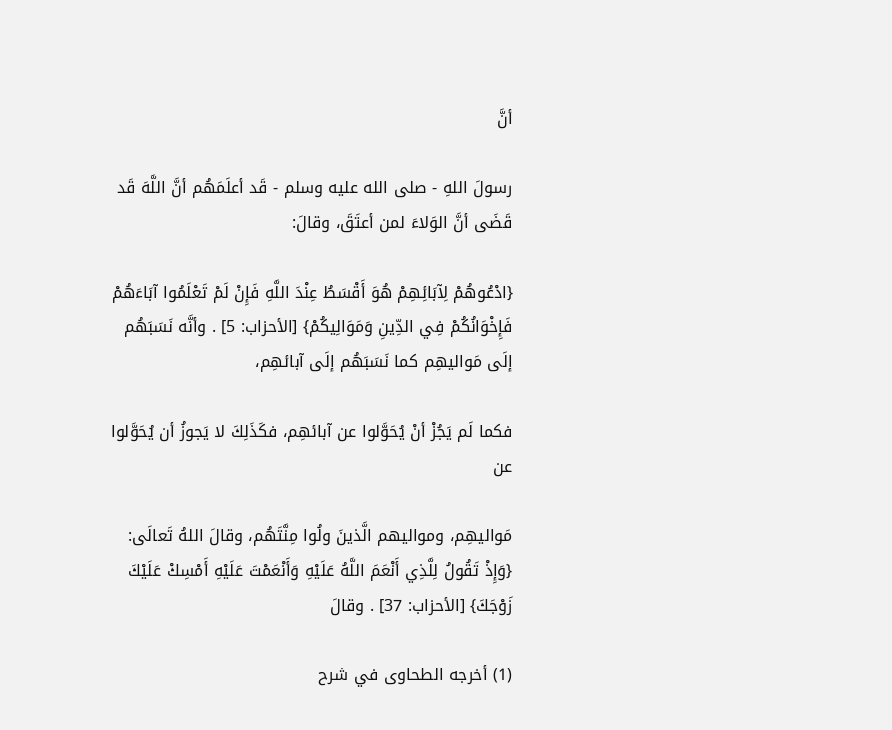أنَّ

رسولَ اللهِ - صلى الله عليه وسلم - قَد أعلَمَهُم أنَّ اللَّهَ قَد قَضَى أنَّ الوَلاءَ لمن أعتَقَ، وقالَ:

{ادْعُوهُمْ لِآبَائِهِمْ هُوَ أَقْسَطُ عِنْدَ اللَّهِ فَإِنْ لَمْ تَعْلَمُوا آبَاءَهُمْ فَإِخْوَانُكُمْ فِي الدِّينِ وَمَوَالِيكُمْ} [الأحزاب: 5] . وأنَّه نَسَبَهُم إلَى مَواليهِم كما نَسَبَهُم إلَى آبائهِم،

فكما لَم يَجُزْ أنْ يُحَوَّلوا عن آبائهِم، فكَذَلِكَ لا يَجوزُ أن يُحَوَّلوا عن

مَواليهِم، ومواليهم الَّذينَ ولُوا مِنَّتَهُم، وقالَ اللهُ تَعالَى: {وَإِذْ تَقُولُ لِلَّذِي أَنْعَمَ اللَّهُ عَلَيْهِ وَأَنْعَمْتَ عَلَيْهِ أَمْسِكْ عَلَيْكَ زَوْجَكَ} [الأحزاب: 37] . وقالَ

(1) أخرجه الطحاوى في شرح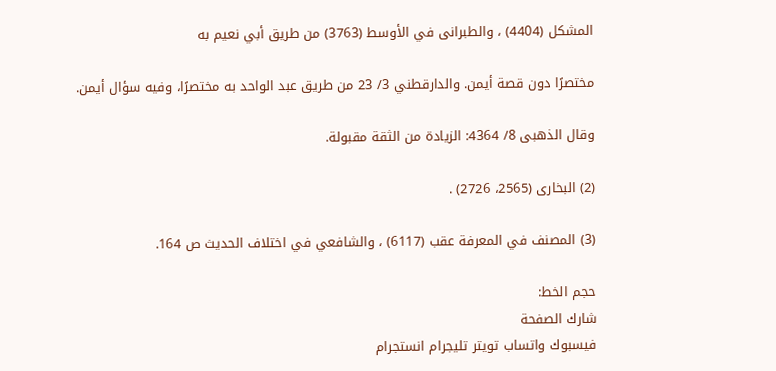المشكل (4404) ، والطبرانى في الأوسط (3763) من طريق أبي نعيم به

مختصرًا دون قصة أيمن. والدارقطني 3/ 23 من طريق عبد الواحد به مختصرًا، وفيه سؤال أيمن.

وقال الذهبى 8/ 4364: الزيادة من الثقة مقبولة.

(2) البخارى (2565، 2726) .

(3) المصنف في المعرفة عقب (6117) ، والشافعي في اختلاف الحديث ص 164.

حجم الخط:
شارك الصفحة
فيسبوك واتساب تويتر تليجرام انستجرام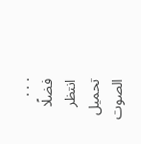. . .
فضلًا انتظر تحميل الصوت